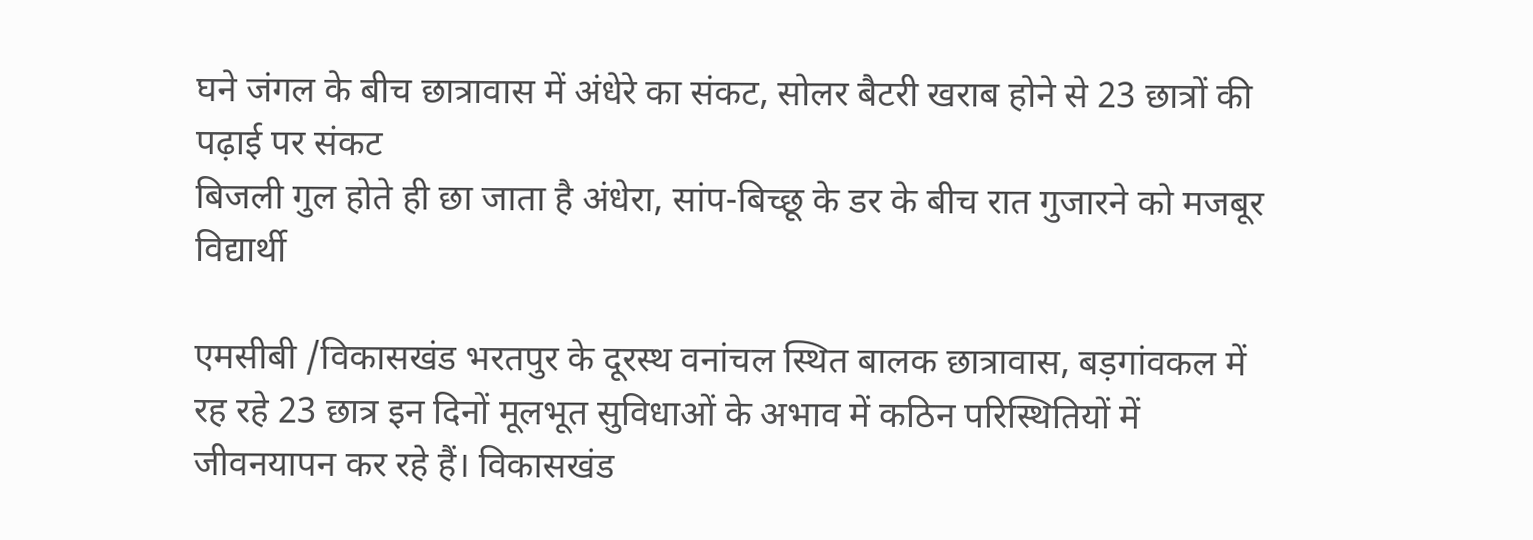घने जंगल के बीच छात्रावास में अंधेरे का संकट, सोलर बैटरी खराब होने से 23 छात्रों की पढ़ाई पर संकट
बिजली गुल होते ही छा जाता है अंधेरा, सांप-बिच्छू के डर के बीच रात गुजारने को मजबूर विद्यार्थी

एमसीबी /विकासखंड भरतपुर के दूरस्थ वनांचल स्थित बालक छात्रावास, बड़गांवकल में रह रहे 23 छात्र इन दिनों मूलभूत सुविधाओं के अभाव में कठिन परिस्थितियों में जीवनयापन कर रहे हैं। विकासखंड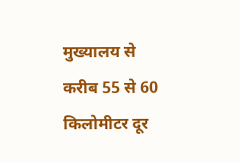मुख्यालय से करीब 55 से 60 किलोमीटर दूर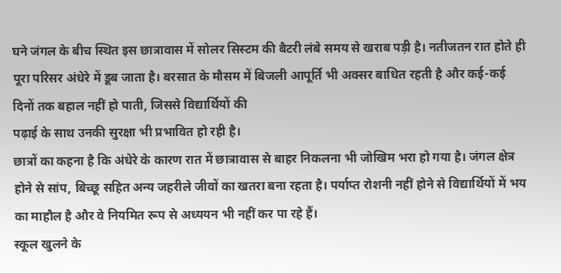घने जंगल के बीच स्थित इस छात्रावास में सोलर सिस्टम की बैटरी लंबे समय से खराब पड़ी है। नतीजतन रात होते ही पूरा परिसर अंधेरे में डूब जाता है। बरसात के मौसम में बिजली आपूर्ति भी अक्सर बाधित रहती है और कई-कई दिनों तक बहाल नहीं हो पाती, जिससे विद्यार्थियों की
पढ़ाई के साथ उनकी सुरक्षा भी प्रभावित हो रही है।
छात्रों का कहना है कि अंधेरे के कारण रात में छात्रावास से बाहर निकलना भी जोखिम भरा हो गया है। जंगल क्षेत्र होने से सांप, बिच्छू सहित अन्य जहरीले जीवों का खतरा बना रहता है। पर्याप्त रोशनी नहीं होने से विद्यार्थियों में भय का माहौल है और वे नियमित रूप से अध्ययन भी नहीं कर पा रहे हैं।
स्कूल खुलने के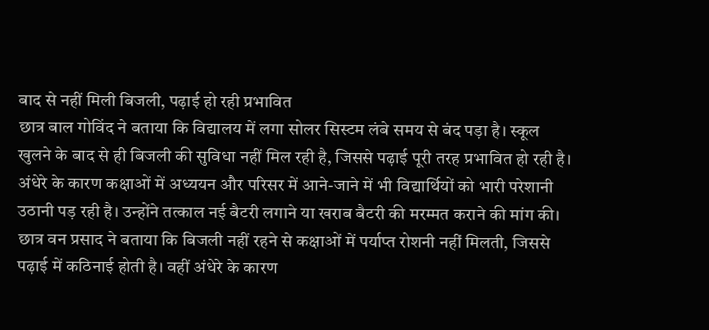बाद से नहीं मिली बिजली, पढ़ाई हो रही प्रभावित
छात्र बाल गोविंद ने बताया कि विद्यालय में लगा सोलर सिस्टम लंबे समय से बंद पड़ा है। स्कूल खुलने के बाद से ही बिजली की सुविधा नहीं मिल रही है, जिससे पढ़ाई पूरी तरह प्रभावित हो रही है। अंधेरे के कारण कक्षाओं में अध्ययन और परिसर में आने-जाने में भी विद्यार्थियों को भारी परेशानी उठानी पड़ रही है। उन्होंने तत्काल नई बैटरी लगाने या खराब बैटरी की मरम्मत कराने की मांग की।
छात्र वन प्रसाद ने बताया कि बिजली नहीं रहने से कक्षाओं में पर्याप्त रोशनी नहीं मिलती, जिससे पढ़ाई में कठिनाई होती है। वहीं अंधेरे के कारण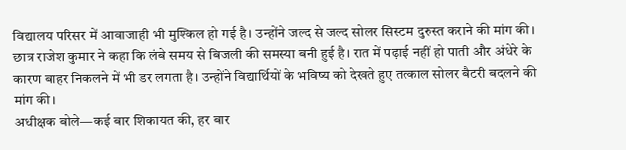विद्यालय परिसर में आवाजाही भी मुश्किल हो गई है। उन्होंने जल्द से जल्द सोलर सिस्टम दुरुस्त कराने की मांग की।
छात्र राजेश कुमार ने कहा कि लंबे समय से बिजली की समस्या बनी हुई है। रात में पढ़ाई नहीं हो पाती और अंधेरे के कारण बाहर निकलने में भी डर लगता है। उन्होंने विद्यार्थियों के भविष्य को देखते हुए तत्काल सोलर बैटरी बदलने की मांग की।
अधीक्षक बोले—कई बार शिकायत की, हर बार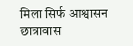मिला सिर्फ आश्वासन
छात्रावास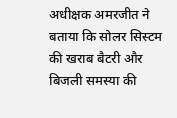अधीक्षक अमरजीत ने बताया कि सोलर सिस्टम की खराब बैटरी और बिजली समस्या की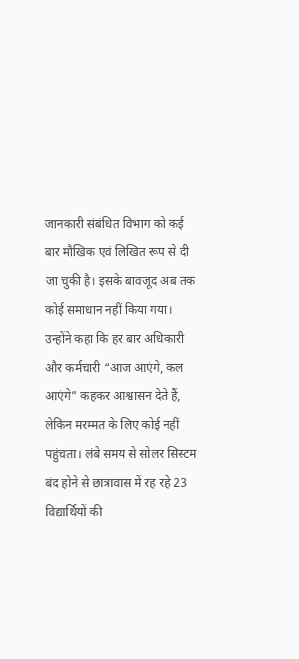जानकारी संबंधित विभाग को कई बार मौखिक एवं लिखित रूप से दी जा चुकी है। इसके बावजूद अब तक कोई समाधान नहीं किया गया। उन्होंने कहा कि हर बार अधिकारी और कर्मचारी “आज आएंगे, कल आएंगे” कहकर आश्वासन देते हैं, लेकिन मरम्मत के लिए कोई नहीं पहुंचता। लंबे समय से सोलर सिस्टम बंद होने से छात्रावास में रह रहे 23 विद्यार्थियों की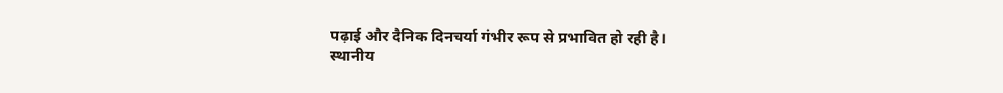पढ़ाई और दैनिक दिनचर्या गंभीर रूप से प्रभावित हो रही है।
स्थानीय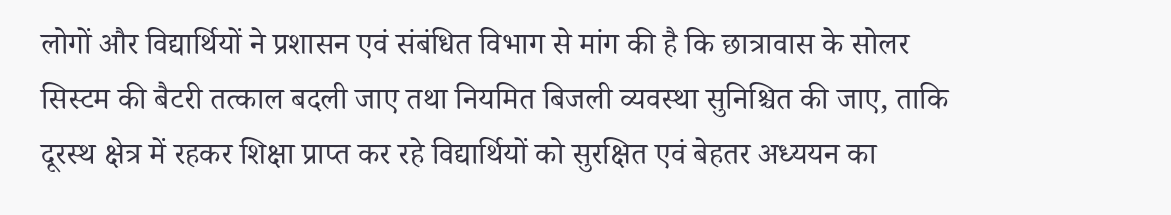लोगों और विद्यार्थियों ने प्रशासन एवं संबंधित विभाग से मांग की है कि छात्रावास के सोलर सिस्टम की बैटरी तत्काल बदली जाए तथा नियमित बिजली व्यवस्था सुनिश्चित की जाए, ताकि दूरस्थ क्षेत्र में रहकर शिक्षा प्राप्त कर रहे विद्यार्थियों को सुरक्षित एवं बेहतर अध्ययन का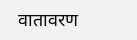वातावरण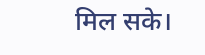मिल सके।